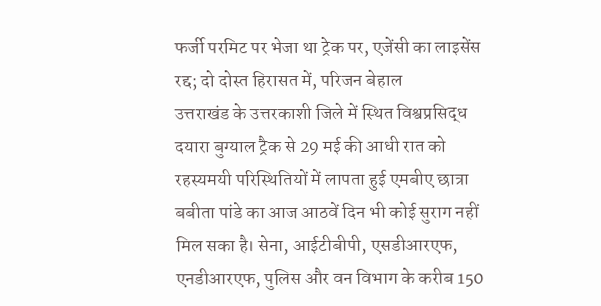फर्जी परमिट पर भेजा था ट्रेक पर, एजेंसी का लाइसेंस रद्द; दो दोस्त हिरासत में, परिजन बेहाल
उत्तराखंड के उत्तरकाशी जिले में स्थित विश्वप्रसिद्ध दयारा बुग्याल ट्रैक से 29 मई की आधी रात को रहस्यमयी परिस्थितियों में लापता हुई एमबीए छात्रा बबीता पांडे का आज आठवें दिन भी कोई सुराग नहीं मिल सका है। सेना, आईटीबीपी, एसडीआरएफ, एनडीआरएफ, पुलिस और वन विभाग के करीब 150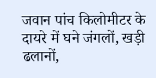जवान पांच किलोमीटर के दायरे में घने जंगलों, खड़ी ढलानों,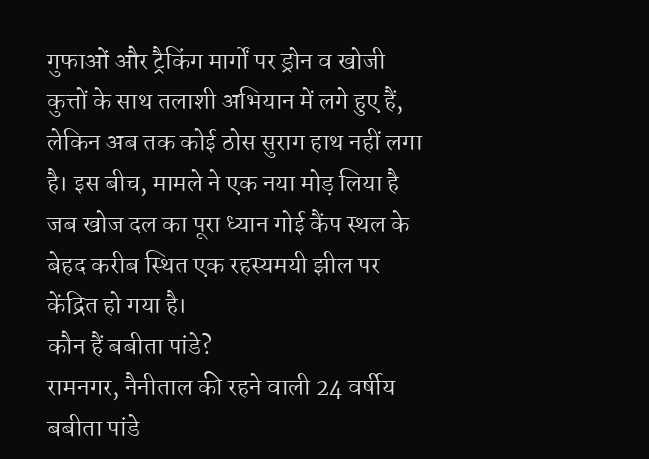गुफाओं और ट्रैकिंग मार्गों पर ड्रोन व खोजी कुत्तों के साथ तलाशी अभियान में लगे हुए हैं, लेकिन अब तक कोई ठोस सुराग हाथ नहीं लगा है। इस बीच, मामले ने एक नया मोड़ लिया है जब खोज दल का पूरा ध्यान गोई कैंप स्थल के बेहद करीब स्थित एक रहस्यमयी झील पर केंद्रित हो गया है।
कौन हैं बबीता पांडे?
रामनगर, नैनीताल की रहने वाली 24 वर्षीय बबीता पांडे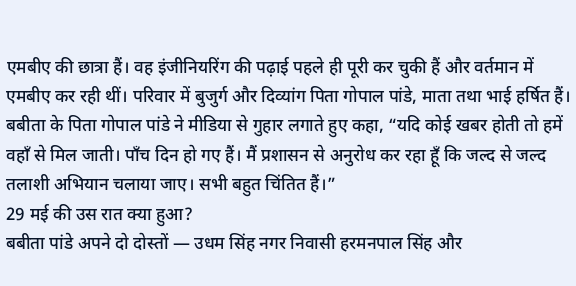एमबीए की छात्रा हैं। वह इंजीनियरिंग की पढ़ाई पहले ही पूरी कर चुकी हैं और वर्तमान में एमबीए कर रही थीं। परिवार में बुजुर्ग और दिव्यांग पिता गोपाल पांडे, माता तथा भाई हर्षित हैं। बबीता के पिता गोपाल पांडे ने मीडिया से गुहार लगाते हुए कहा, “यदि कोई खबर होती तो हमें वहाँ से मिल जाती। पाँच दिन हो गए हैं। मैं प्रशासन से अनुरोध कर रहा हूँ कि जल्द से जल्द तलाशी अभियान चलाया जाए। सभी बहुत चिंतित हैं।”
29 मई की उस रात क्या हुआ?
बबीता पांडे अपने दो दोस्तों — उधम सिंह नगर निवासी हरमनपाल सिंह और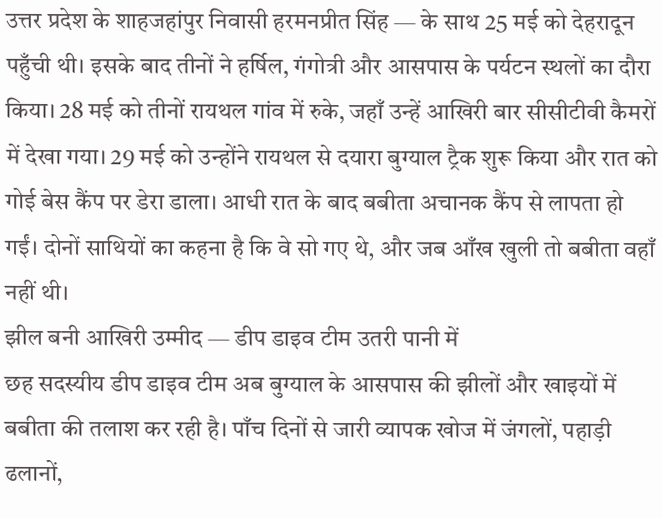उत्तर प्रदेश के शाहजहांपुर निवासी हरमनप्रीत सिंह — के साथ 25 मई को देहरादून पहुँची थी। इसके बाद तीनों ने हर्षिल, गंगोत्री और आसपास के पर्यटन स्थलों का दौरा किया। 28 मई को तीनों रायथल गांव में रुके, जहाँ उन्हें आखिरी बार सीसीटीवी कैमरों में देखा गया। 29 मई को उन्होंने रायथल से दयारा बुग्याल ट्रैक शुरू किया और रात को गोई बेस कैंप पर डेरा डाला। आधी रात के बाद बबीता अचानक कैंप से लापता हो गईं। दोनों साथियों का कहना है कि वे सो गए थे, और जब आँख खुली तो बबीता वहाँ नहीं थी।
झील बनी आखिरी उम्मीद — डीप डाइव टीम उतरी पानी में
छह सदस्यीय डीप डाइव टीम अब बुग्याल के आसपास की झीलों और खाइयों में बबीता की तलाश कर रही है। पाँच दिनों से जारी व्यापक खोज में जंगलों, पहाड़ी ढलानों,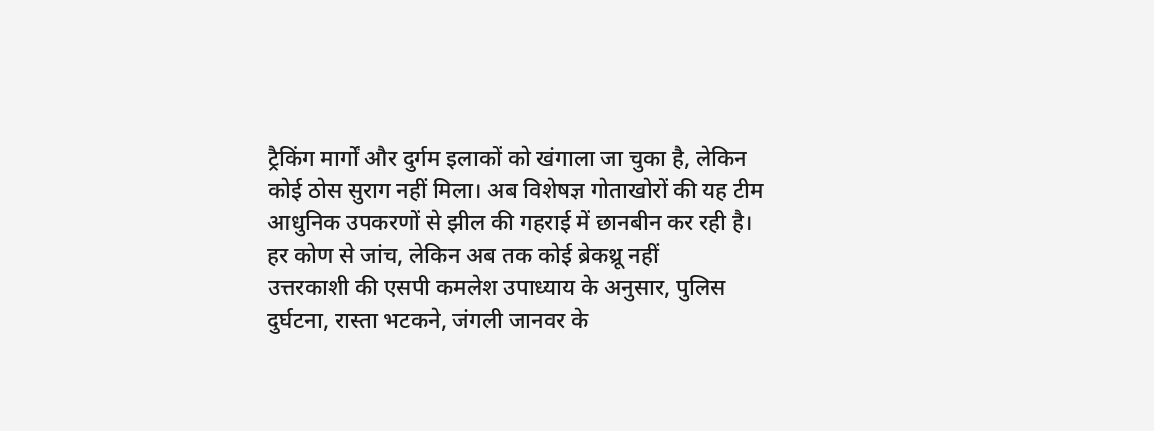ट्रैकिंग मार्गों और दुर्गम इलाकों को खंगाला जा चुका है, लेकिन कोई ठोस सुराग नहीं मिला। अब विशेषज्ञ गोताखोरों की यह टीम आधुनिक उपकरणों से झील की गहराई में छानबीन कर रही है।
हर कोण से जांच, लेकिन अब तक कोई ब्रेकथ्रू नहीं
उत्तरकाशी की एसपी कमलेश उपाध्याय के अनुसार, पुलिस दुर्घटना, रास्ता भटकने, जंगली जानवर के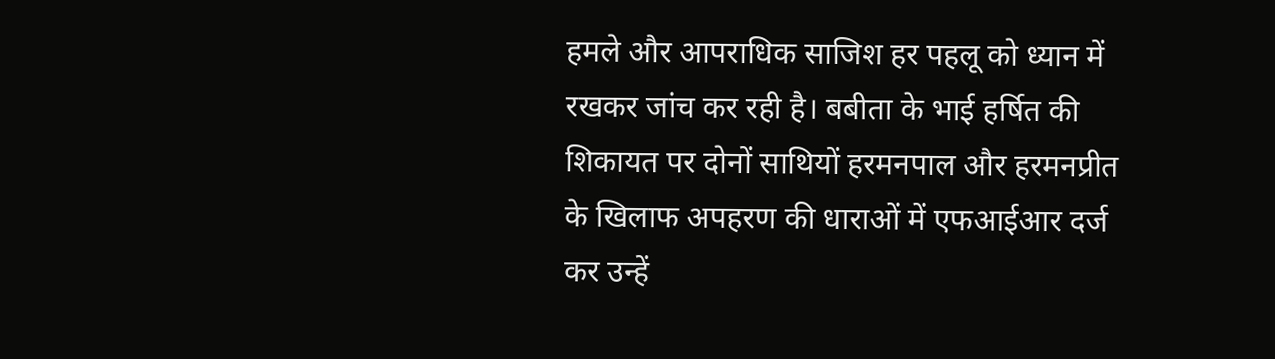हमले और आपराधिक साजिश हर पहलू को ध्यान में रखकर जांच कर रही है। बबीता के भाई हर्षित की शिकायत पर दोनों साथियों हरमनपाल और हरमनप्रीत के खिलाफ अपहरण की धाराओं में एफआईआर दर्ज कर उन्हें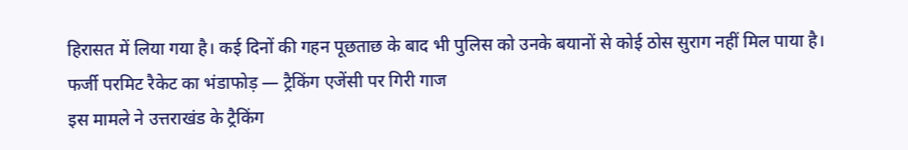हिरासत में लिया गया है। कई दिनों की गहन पूछताछ के बाद भी पुलिस को उनके बयानों से कोई ठोस सुराग नहीं मिल पाया है।
फर्जी परमिट रैकेट का भंडाफोड़ — ट्रैकिंग एजेंसी पर गिरी गाज
इस मामले ने उत्तराखंड के ट्रैकिंग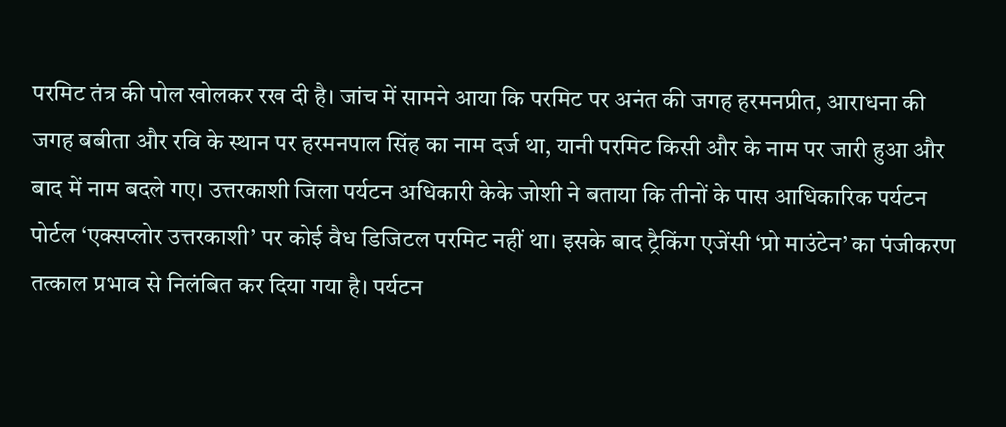परमिट तंत्र की पोल खोलकर रख दी है। जांच में सामने आया कि परमिट पर अनंत की जगह हरमनप्रीत, आराधना की जगह बबीता और रवि के स्थान पर हरमनपाल सिंह का नाम दर्ज था, यानी परमिट किसी और के नाम पर जारी हुआ और बाद में नाम बदले गए। उत्तरकाशी जिला पर्यटन अधिकारी केके जोशी ने बताया कि तीनों के पास आधिकारिक पर्यटन पोर्टल ‘एक्सप्लोर उत्तरकाशी’ पर कोई वैध डिजिटल परमिट नहीं था। इसके बाद ट्रैकिंग एजेंसी ‘प्रो माउंटेन’ का पंजीकरण तत्काल प्रभाव से निलंबित कर दिया गया है। पर्यटन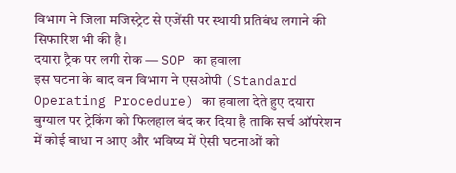विभाग ने जिला मजिस्ट्रेट से एजेंसी पर स्थायी प्रतिबंध लगाने की सिफारिश भी की है।
दयारा ट्रैक पर लगी रोक — SOP का हवाला
इस घटना के बाद वन विभाग ने एसओपी (Standard Operating Procedure) का हवाला देते हुए दयारा बुग्याल पर ट्रेकिंग को फिलहाल बंद कर दिया है ताकि सर्च ऑपरेशन में कोई बाधा न आए और भविष्य में ऐसी घटनाओं को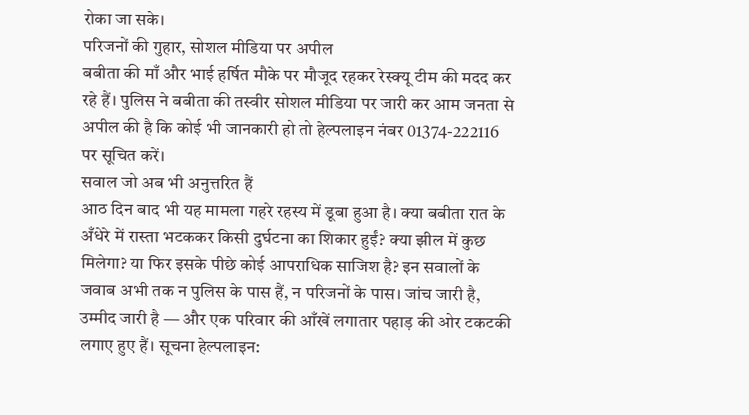रोका जा सके।
परिजनों की गुहार, सोशल मीडिया पर अपील
बबीता की माँ और भाई हर्षित मौके पर मौजूद रहकर रेस्क्यू टीम की मदद कर रहे हैं। पुलिस ने बबीता की तस्वीर सोशल मीडिया पर जारी कर आम जनता से अपील की है कि कोई भी जानकारी हो तो हेल्पलाइन नंबर 01374-222116 पर सूचित करें।
सवाल जो अब भी अनुत्तरित हैं
आठ दिन बाद भी यह मामला गहरे रहस्य में डूबा हुआ है। क्या बबीता रात के अँधेरे में रास्ता भटककर किसी दुर्घटना का शिकार हुईं? क्या झील में कुछ मिलेगा? या फिर इसके पीछे कोई आपराधिक साजिश है? इन सवालों के जवाब अभी तक न पुलिस के पास हैं, न परिजनों के पास। जांच जारी है, उम्मीद जारी है — और एक परिवार की आँखें लगातार पहाड़ की ओर टकटकी लगाए हुए हैं। सूचना हेल्पलाइन: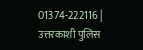01374-222116 | उत्तरकाशी पुलिस